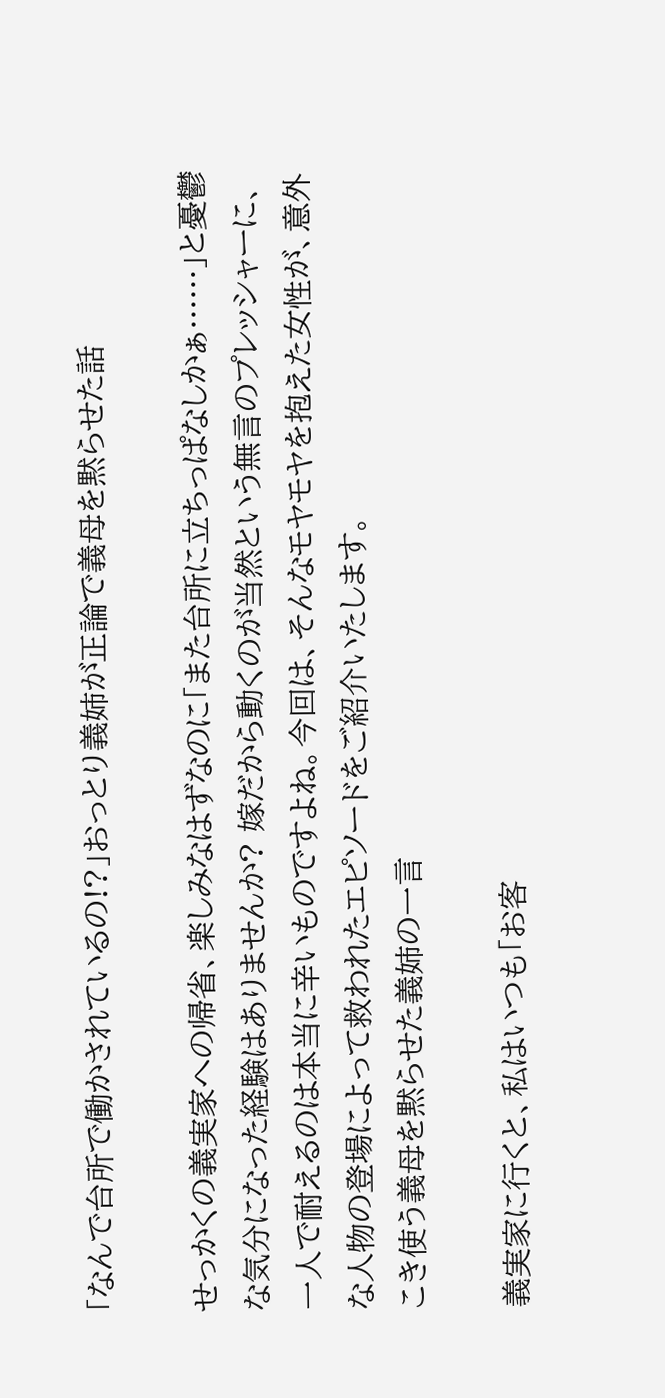「なんで台所で働かされているの!?」おっとり義姉が正論で義母を黙らせた話

せっかくの義実家への帰省、楽しみなはずなのに「また台所に立ちっぱなしかぁ……」と憂鬱な気分になった経験はありませんか? 嫁だから動くのが当然という無言のプレッシャーに、一人で耐えるのは本当に辛いものですよね。今回は、そんなモヤモヤを抱えた女性が、意外な人物の登場によって救われたエピソードをご紹介いたします。
こき使う義母を黙らせた義姉の一言

義実家に行くと、私はいつも「お客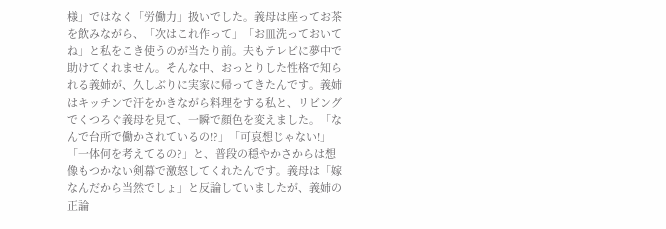様」ではなく「労働力」扱いでした。義母は座ってお茶を飲みながら、「次はこれ作って」「お皿洗っておいてね」と私をこき使うのが当たり前。夫もテレビに夢中で助けてくれません。そんな中、おっとりした性格で知られる義姉が、久しぶりに実家に帰ってきたんです。義姉はキッチンで汗をかきながら料理をする私と、リビングでくつろぐ義母を見て、一瞬で顔色を変えました。「なんで台所で働かされているの!?」「可哀想じゃない!」「一体何を考えてるの?」と、普段の穏やかさからは想像もつかない剣幕で激怒してくれたんです。義母は「嫁なんだから当然でしょ」と反論していましたが、義姉の正論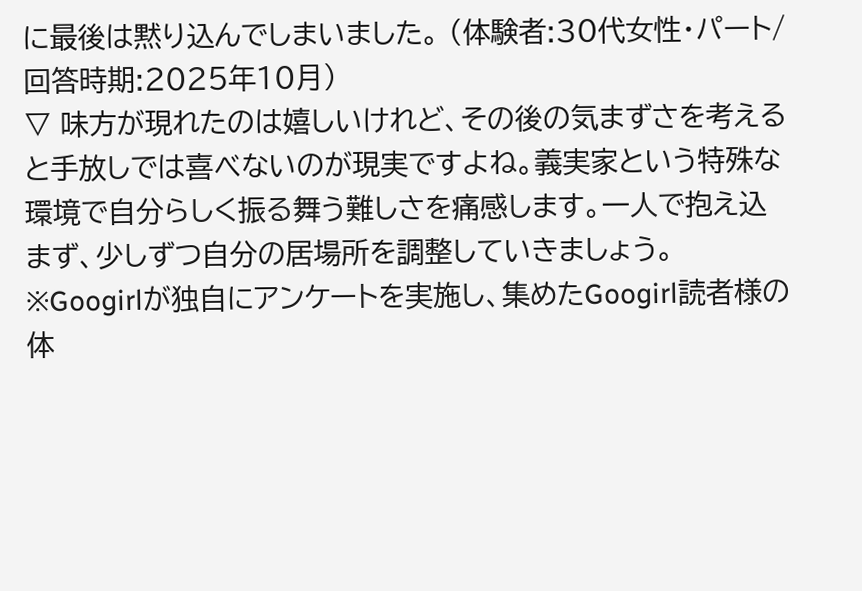に最後は黙り込んでしまいました。 (体験者:30代女性・パート/回答時期:2025年10月)
▽ 味方が現れたのは嬉しいけれど、その後の気まずさを考えると手放しでは喜べないのが現実ですよね。義実家という特殊な環境で自分らしく振る舞う難しさを痛感します。一人で抱え込まず、少しずつ自分の居場所を調整していきましょう。
※Googirlが独自にアンケートを実施し、集めたGoogirl読者様の体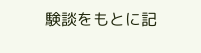験談をもとに記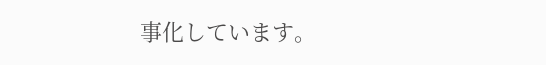事化しています。